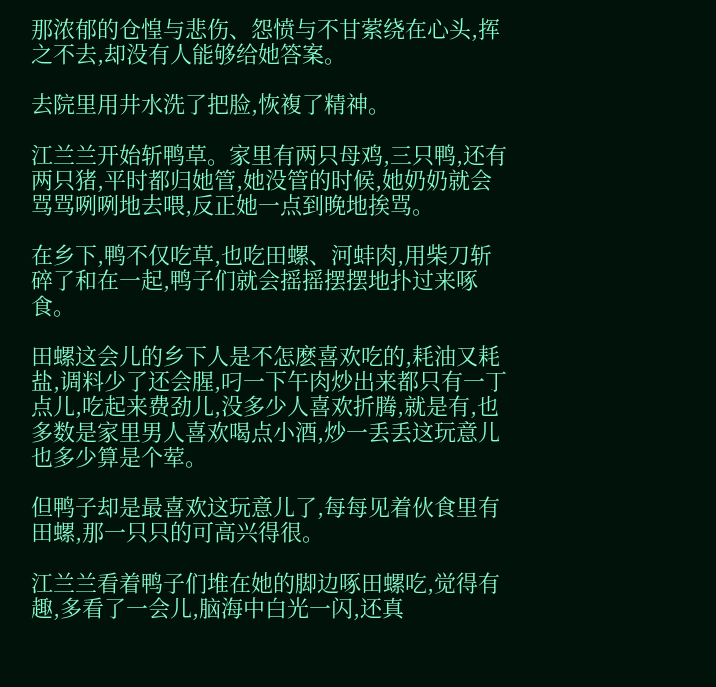那浓郁的仓惶与悲伤、怨愤与不甘萦绕在心头,挥之不去,却没有人能够给她答案。

去院里用井水洗了把脸,恢複了精神。

江兰兰开始斩鸭草。家里有两只母鸡,三只鸭,还有两只猪,平时都归她管,她没管的时候,她奶奶就会骂骂咧咧地去喂,反正她一点到晚地挨骂。

在乡下,鸭不仅吃草,也吃田螺、河蚌肉,用柴刀斩碎了和在一起,鸭子们就会摇摇摆摆地扑过来啄食。

田螺这会儿的乡下人是不怎麽喜欢吃的,耗油又耗盐,调料少了还会腥,叼一下午肉炒出来都只有一丁点儿,吃起来费劲儿,没多少人喜欢折腾,就是有,也多数是家里男人喜欢喝点小酒,炒一丢丢这玩意儿也多少算是个荤。

但鸭子却是最喜欢这玩意儿了,每每见着伙食里有田螺,那一只只的可高兴得很。

江兰兰看着鸭子们堆在她的脚边啄田螺吃,觉得有趣,多看了一会儿,脑海中白光一闪,还真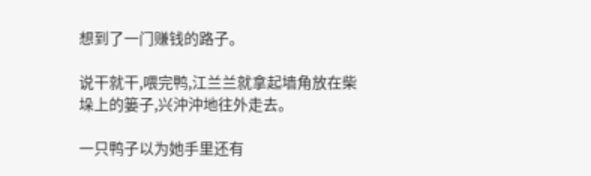想到了一门赚钱的路子。

说干就干,喂完鸭,江兰兰就拿起墙角放在柴垛上的篓子,兴沖沖地往外走去。

一只鸭子以为她手里还有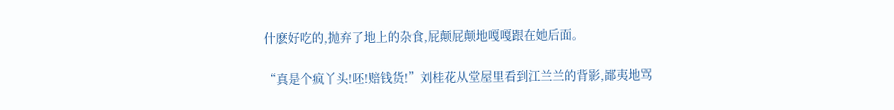什麽好吃的,抛弃了地上的杂食,屁颠屁颠地嘎嘎跟在她后面。

“真是个疯丫头!呸!赔钱货!”刘桂花从堂屋里看到江兰兰的背影,鄙夷地骂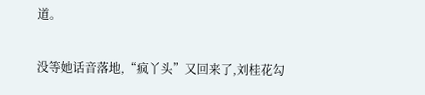道。

没等她话音落地,“疯丫头”又回来了,刘桂花勾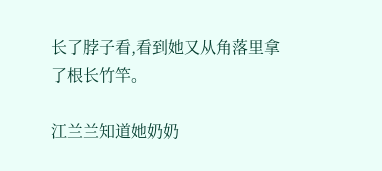长了脖子看,看到她又从角落里拿了根长竹竿。

江兰兰知道她奶奶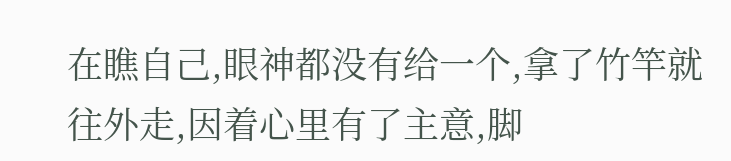在瞧自己,眼神都没有给一个,拿了竹竿就往外走,因着心里有了主意,脚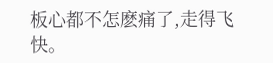板心都不怎麽痛了,走得飞快。